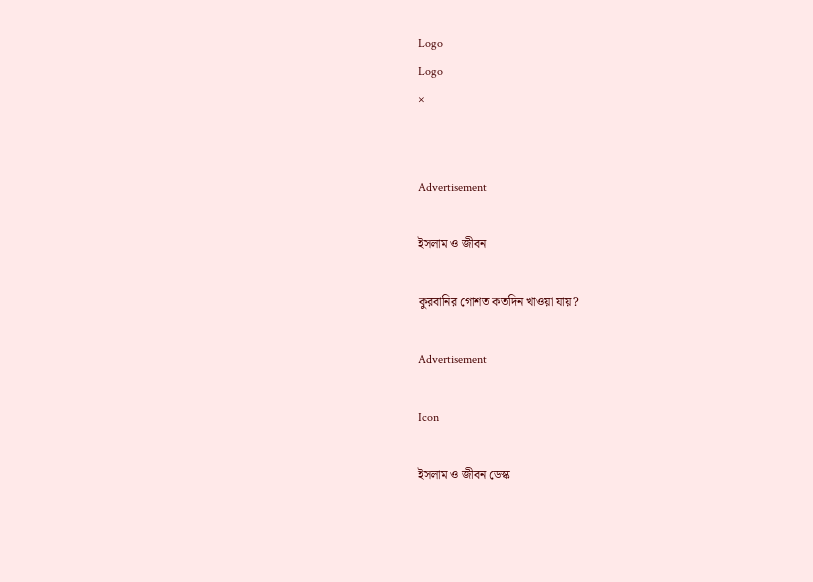Logo
Logo
×


Advertisement

ইসলাম ও জীবন

কুরবানির গোশত কতদিন খাওয়া যায়?

Advertisement

Icon

ইসলাম ও জীবন ডেস্ক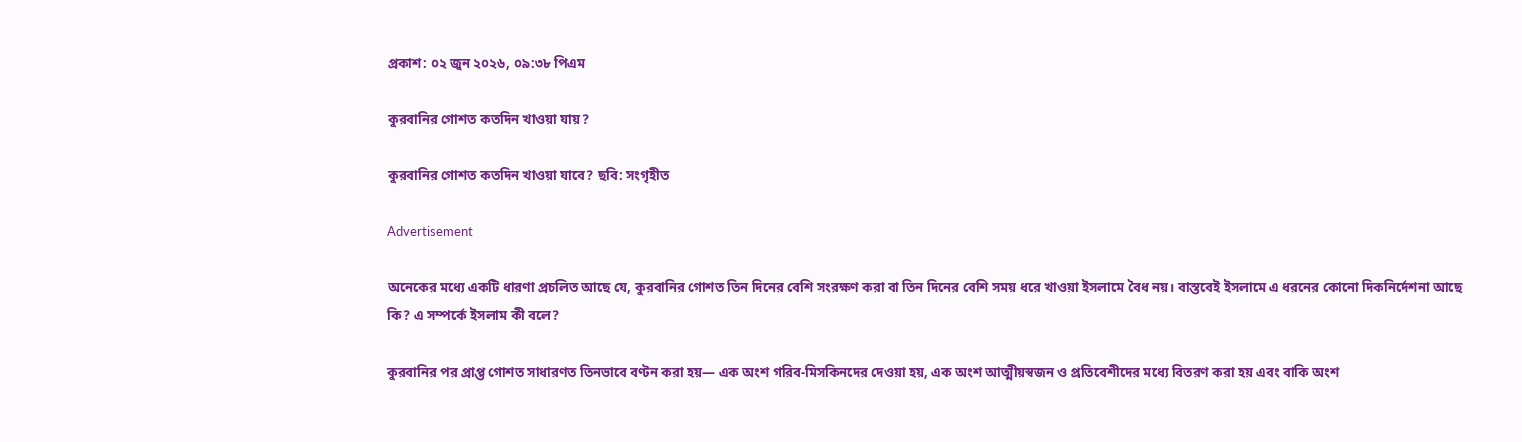প্রকাশ: ০২ জুন ২০২৬, ০৯:৩৮ পিএম

কুরবানির গোশত কতদিন খাওয়া যায়?

কুরবানির গোশত কতদিন খাওয়া যাবে? ছবি: সংগৃহীত

Advertisement

অনেকের মধ্যে একটি ধারণা প্রচলিত আছে যে, কুরবানির গোশত তিন দিনের বেশি সংরক্ষণ করা বা তিন দিনের বেশি সময় ধরে খাওয়া ইসলামে বৈধ নয়। বাস্তবেই ইসলামে এ ধরনের কোনো দিকনির্দেশনা আছে কি? এ সম্পর্কে ইসলাম কী বলে?

কুরবানির পর প্রাপ্ত গোশত সাধারণত তিনভাবে বণ্টন করা হয়— এক অংশ গরিব-মিসকিনদের দেওয়া হয়, এক অংশ আত্মীয়স্বজন ও প্রতিবেশীদের মধ্যে বিতরণ করা হয় এবং বাকি অংশ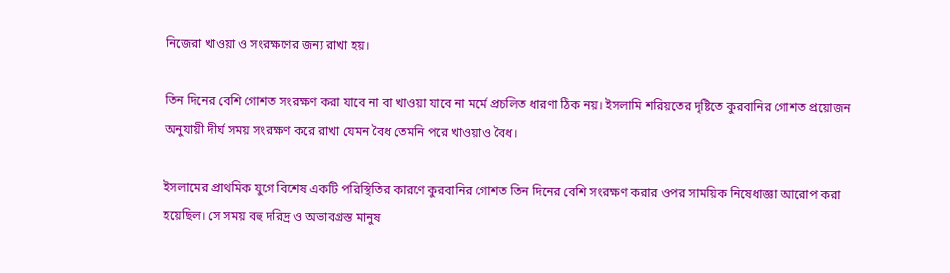নিজেরা খাওয়া ও সংরক্ষণের জন্য রাখা হয়।

তিন দিনের বেশি গোশত সংরক্ষণ করা যাবে না বা খাওয়া যাবে না মর্মে প্রচলিত ধারণা ঠিক নয়। ইসলামি শরিয়তের দৃষ্টিতে কুরবানির গোশত প্রয়োজন অনুযায়ী দীর্ঘ সময় সংরক্ষণ করে রাখা যেমন বৈধ তেমনি পরে খাওয়াও বৈধ।

ইসলামের প্রাথমিক যুগে বিশেষ একটি পরিস্থিতির কারণে কুরবানির গোশত তিন দিনের বেশি সংরক্ষণ করার ওপর সাময়িক নিষেধাজ্ঞা আরোপ করা হয়েছিল। সে সময় বহু দরিদ্র ও অভাবগ্রস্ত মানুষ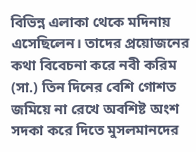বিভিন্ন এলাকা থেকে মদিনায় এসেছিলেন। তাদের প্রয়োজনের কথা বিবেচনা করে নবী করিম (সা.) তিন দিনের বেশি গোশত জমিয়ে না রেখে অবশিষ্ট অংশ সদকা করে দিতে মুসলমানদের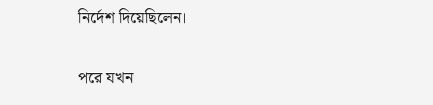নির্দেশ দিয়েছিলেন।

পরে যখন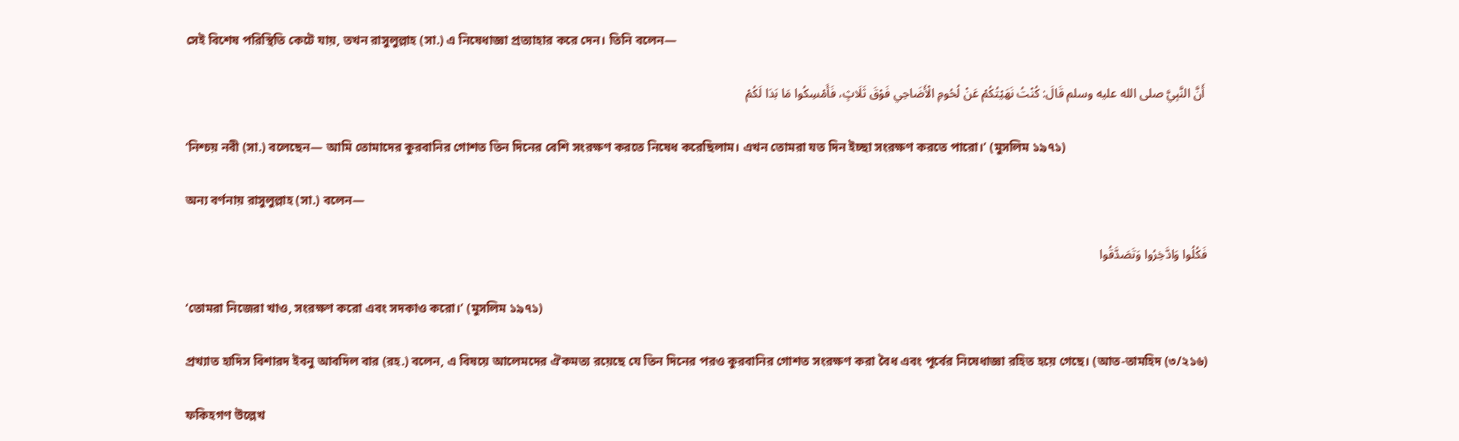সেই বিশেষ পরিস্থিতি কেটে যায়, তখন রাসুলুল্লাহ (সা.) এ নিষেধাজ্ঞা প্রত্যাহার করে দেন। তিনি বলেন—

 أَنَّ النَّبِيَّ صلى الله عليه وسلم قَالَ: كُنْتُ نَهَيْتُكُمْ عَنْ لُحُومِ الْأَضَاحِي فَوْقَ ثَلَاثٍ، فَأَمْسِكُوا مَا بَدَا لَكُمْ

‘নিশ্চয় নবী (সা.) বলেছেন— আমি তোমাদের কুরবানির গোশত তিন দিনের বেশি সংরক্ষণ করতে নিষেধ করেছিলাম। এখন তোমরা যত দিন ইচ্ছা সংরক্ষণ করতে পারো।’ (মুসলিম ১৯৭১)

অন্য বর্ণনায় রাসুলুল্লাহ (সা.) বলেন—

فَكُلُوا وَادَّخِرُوا وَتَصَدَّقُوا

‘তোমরা নিজেরা খাও, সংরক্ষণ করো এবং সদকাও করো।’ (মুসলিম ১৯৭১)

প্রখ্যাত হাদিস বিশারদ ইবনু আবদিল বার (রহ.) বলেন, এ বিষয়ে আলেমদের ঐকমত্য রয়েছে যে তিন দিনের পরও কুরবানির গোশত সংরক্ষণ করা বৈধ এবং পূর্বের নিষেধাজ্ঞা রহিত হয়ে গেছে। (আত-তামহিদ (৩/২১৬)

ফকিহগণ উল্লেখ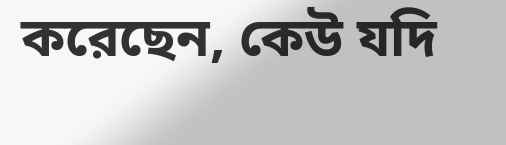করেছেন, কেউ যদি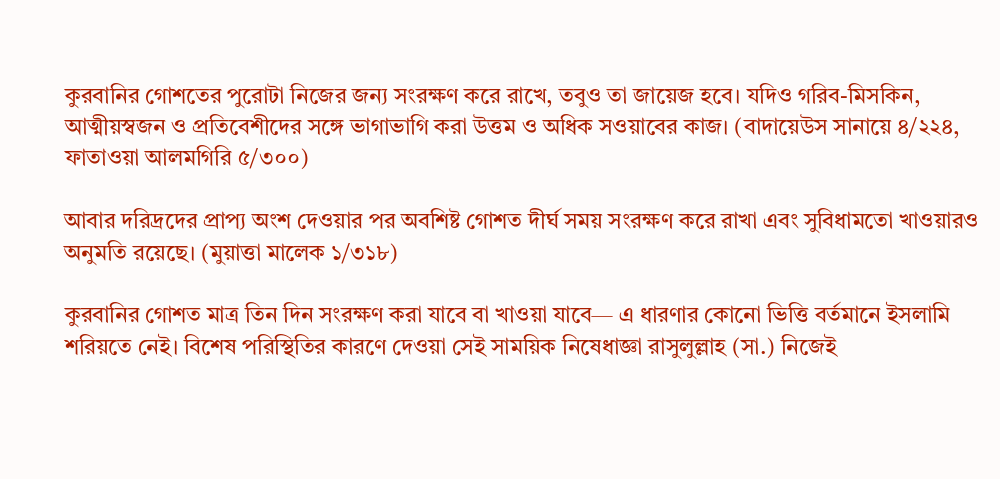কুরবানির গোশতের পুরোটা নিজের জন্য সংরক্ষণ করে রাখে, তবুও তা জায়েজ হবে। যদিও গরিব-মিসকিন, আত্মীয়স্বজন ও প্রতিবেশীদের সঙ্গে ভাগাভাগি করা উত্তম ও অধিক সওয়াবের কাজ। (বাদায়েউস সানায়ে ৪/২২৪, ফাতাওয়া আলমগিরি ৫/৩০০)

আবার দরিদ্রদের প্রাপ্য অংশ দেওয়ার পর অবশিষ্ট গোশত দীর্ঘ সময় সংরক্ষণ করে রাখা এবং সুবিধামতো খাওয়ারও অনুমতি রয়েছে। (মুয়াত্তা মালেক ১/৩১৮)

কুরবানির গোশত মাত্র তিন দিন সংরক্ষণ করা যাবে বা খাওয়া যাবে— এ ধারণার কোনো ভিত্তি বর্তমানে ইসলামি শরিয়তে নেই। বিশেষ পরিস্থিতির কারণে দেওয়া সেই সাময়িক নিষেধাজ্ঞা রাসুলুল্লাহ (সা.) নিজেই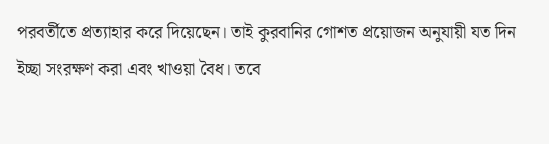পরবর্তীতে প্রত্যাহার করে দিয়েছেন। তাই কুরবানির গোশত প্রয়োজন অনুযায়ী যত দিন ইচ্ছা সংরক্ষণ করা এবং খাওয়া বৈধ। তবে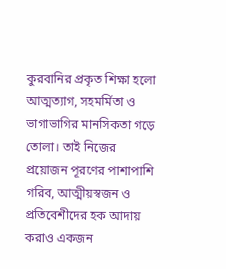কুরবানির প্রকৃত শিক্ষা হলো আত্মত্যাগ, সহমর্মিতা ও ভাগাভাগির মানসিকতা গড়ে তোলা। তাই নিজের প্রয়োজন পূরণের পাশাপাশি গরিব, আত্মীয়স্বজন ও প্রতিবেশীদের হক আদায় করাও একজন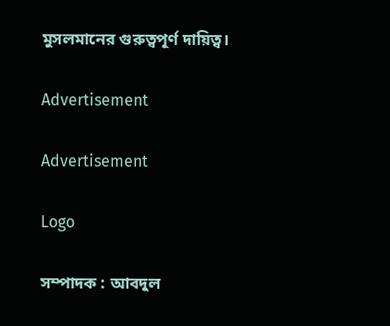মুসলমানের গুরুত্বপূর্ণ দায়িত্ব।

Advertisement

Advertisement

Logo

সম্পাদক : আবদুল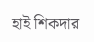হাই শিকদার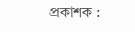প্রকাশক :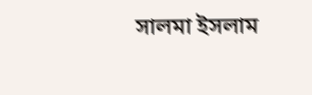সালমা ইসলাম